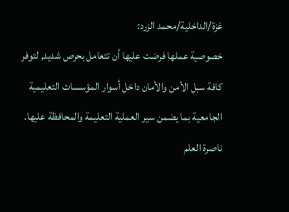غزة/الداخلية/محمد الزرد:
خصوصية عملها فرضت عليها أن تتعامل بحرص شديد, لتوفر كافة سبل الأمن والأمان داخل أسوار المؤسسات التعليمية الجامعية بما يضمن سير العملية التعليمة والمحافظة عليها.
ناصرة العلم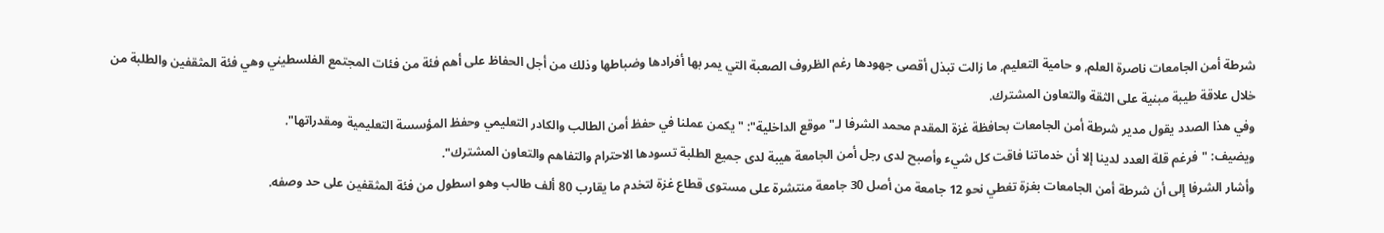شرطة أمن الجامعات ناصرة العلم, و حامية التعليم, ما زالت تبذل أقصى جهودها رغم الظروف الصعبة التي يمر بها أفرادها وضباطها وذلك من أجل الحفاظ على أهم فئة من فئات المجتمع الفلسطيني وهي فئة المثقفين والطلبة من خلال علاقة طيبة مبنية على الثقة والتعاون المشترك.
وفي هذا الصدد يقول مدير شرطة أمن الجامعات بحافظة غزة المقدم محمد الشرفا لـ"موقع الداخلية": "يكمن عملنا في حفظ أمن الطالب والكادر التعليمي وحفظ المؤسسة التعليمية ومقدراتها".
ويضيف: "فرغم قلة العدد لدينا إلا أن خدماتنا فاقت كل شيء وأصبح لدى رجل أمن الجامعة هيبة لدى جميع الطلبة تسودها الاحترام والتفاهم والتعاون المشترك".
وأشار الشرفا إلى أن شرطة أمن الجامعات بغزة تغطي نحو 12 جامعة من أصل 30 جامعة منتشرة على مستوى قطاع غزة لتخدم ما يقارب 80 ألف طالب وهو اسطول من فئة المثقفين على حد وصفه.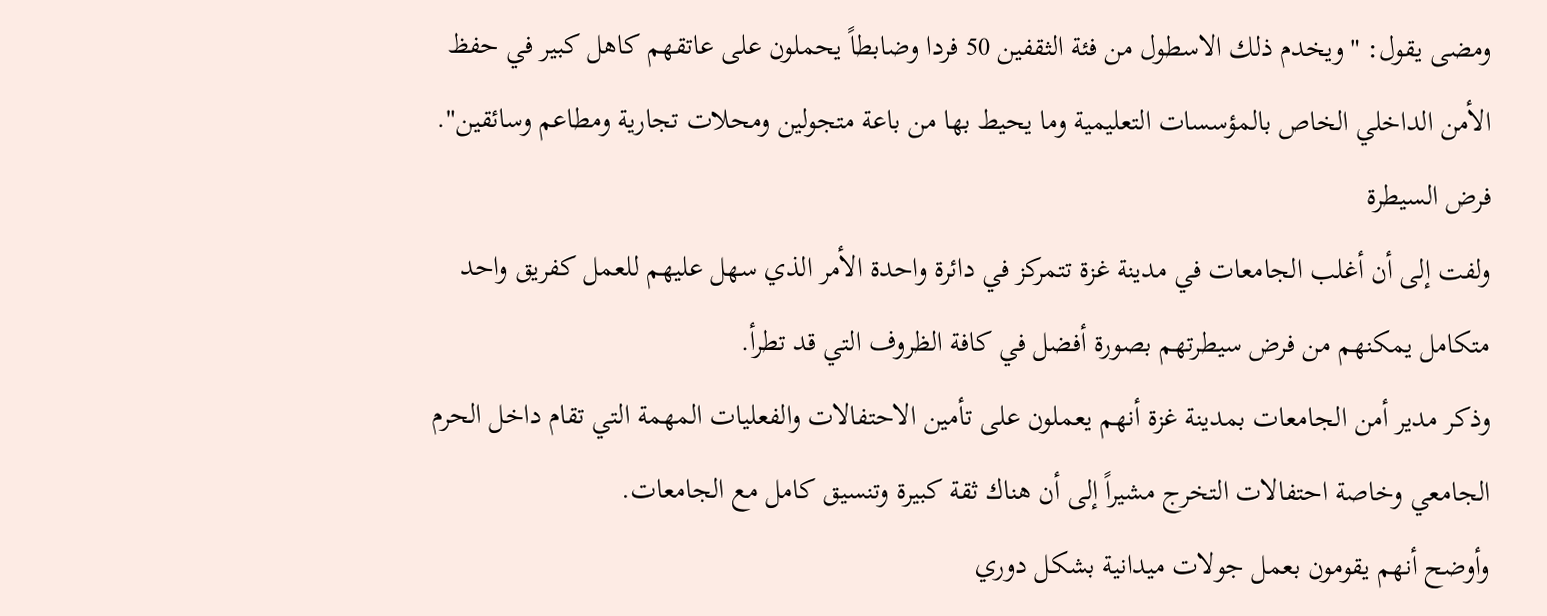ومضى يقول: "ويخدم ذلك الاسطول من فئة الثقفين 50 فردا وضابطاً يحملون على عاتقهم كاهل كبير في حفظ الأمن الداخلي الخاص بالمؤسسات التعليمية وما يحيط بها من باعة متجولين ومحلات تجارية ومطاعم وسائقين".
فرض السيطرة
ولفت إلى أن أغلب الجامعات في مدينة غزة تتمركز في دائرة واحدة الأمر الذي سهل عليهم للعمل كفريق واحد متكامل يمكنهم من فرض سيطرتهم بصورة أفضل في كافة الظروف التي قد تطرأ.
وذكر مدير أمن الجامعات بمدينة غزة أنهم يعملون على تأمين الاحتفالات والفعليات المهمة التي تقام داخل الحرم الجامعي وخاصة احتفالات التخرج مشيراً إلى أن هناك ثقة كبيرة وتنسيق كامل مع الجامعات.
وأوضح أنهم يقومون بعمل جولات ميدانية بشكل دوري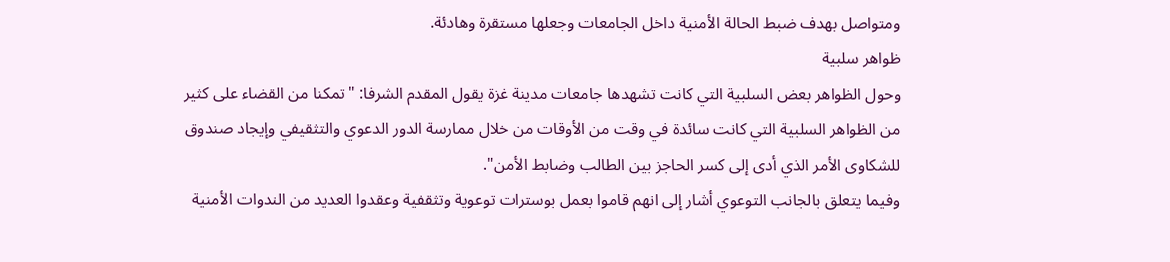ومتواصل بهدف ضبط الحالة الأمنية داخل الجامعات وجعلها مستقرة وهادئة.
ظواهر سلبية
وحول الظواهر بعض السلبية التي كانت تشهدها جامعات مدينة غزة يقول المقدم الشرفا: "تمكنا من القضاء على كثير من الظواهر السلبية التي كانت سائدة في وقت من الأوقات من خلال ممارسة الدور الدعوي والتثقيفي وإيجاد صندوق للشكاوى الأمر الذي أدى إلى كسر الحاجز بين الطالب وضابط الأمن".
وفيما يتعلق بالجانب التوعوي أشار إلى انهم قاموا بعمل بوسترات توعوية وتثقفية وعقدوا العديد من الندوات الأمنية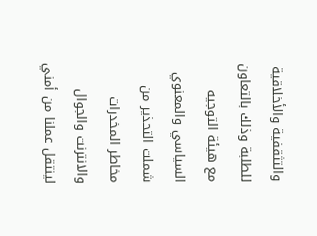والتثقفية والأخلاقية للطلبة وذلك بالتعاون مع هيئة التوجيه السياسي والمعنوي شملت التحذير من مخاطر المخدرات والانترنت والجوال لينتقل عملنا من أمني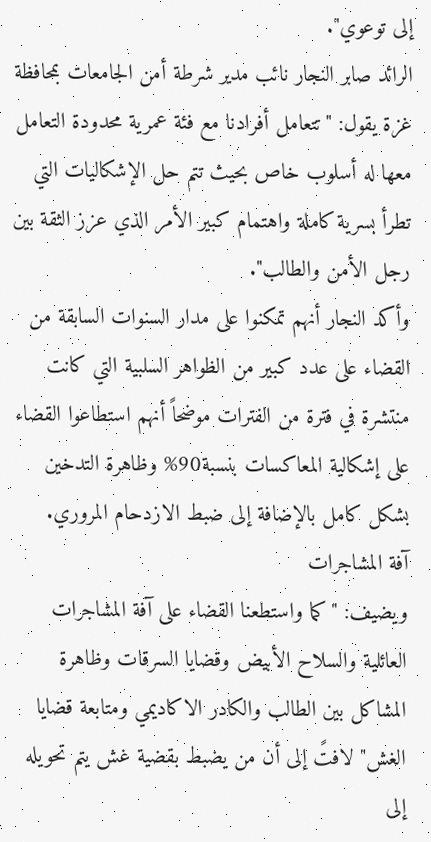إلى توعوي".
الرائد صابر النجار نائب مدير شرطة أمن الجامعات بمحافظة غزة يقول: "تتعامل أفرادنا مع فئة عمرية محدودة التعامل معها له أسلوب خاص بحيث تتم حل الإشكاليات التي تطرأ بسرية كاملة واهتمام كبير الأمر الذي عزز الثقة بين رجل الأمن والطالب".
وأكد النجار أنهم تمكنوا على مدار السنوات السابقة من القضاء على عدد كبير من الظواهر السلبية التي كانت منتشرة في فترة من الفترات موضحاً أنهم استطاعوا القضاء على إشكالية المعاكسات بنسبة90% وظاهرة التدخين بشكل كامل بالإضافة إلى ضبط الازدحام المروري.
آفة المشاجرات
ويضيف: "كما واستطعنا القضاء على آفة المشاجرات العائلية والسلاح الأبيض وقضايا السرقات وظاهرة المشاكل بين الطالب والكادر الاكاديمي ومتابعة قضايا الغش" لافتً إلى أن من يضبط بقضية غش يتم تحويله إلى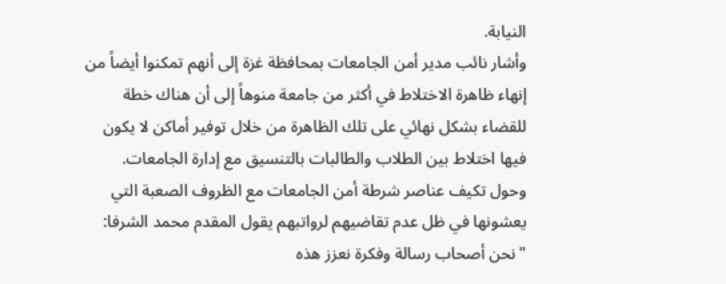النيابة.
وأشار نائب مدير أمن الجامعات بمحافظة غزة إلى أنهم تمكنوا أيضاً من إنهاء ظاهرة الاختلاط في أكثر من جامعة منوهاً إلى أن هناك خطة للقضاء بشكل نهائي على تلك الظاهرة من خلال توفير أماكن لا يكون فيها اختلاط بين الطلاب والطالبات بالتنسيق مع إدارة الجامعات.
وحول تكيف عناصر شرطة أمن الجامعات مع الظروف الصعبة التي يعشونها في ظل عدم تقاضيهم لرواتبهم يقول المقدم محمد الشرفا: "نحن أصحاب رسالة وفكرة نعزز هذه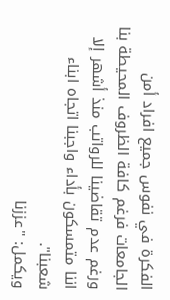الفكرة في نفوس جميع افراد أمن الجامعات فرغم كافة الظروف المحيطة بنا ورغم عدم تقاضينا للرواتب منذ أشهر إلا اننا متمسكون بأداء واجبنا اتجاه ابناء شعبنا".
ويكمل: "عززنا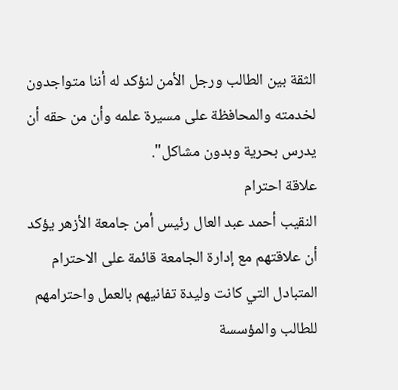الثقة بين الطالب ورجل الأمن لنؤكد له أننا متواجدون لخدمته والمحافظة على مسيرة علمه وأن من حقه أن يدرس بحرية وبدون مشاكل".
علاقة احترام
النقيب أحمد عبد العال رئيس أمن جامعة الأزهر يؤكد أن علاقتهم مع إدارة الجامعة قائمة على الاحترام المتبادل التي كانت وليدة تفانيهم بالعمل واحترامهم للطالب والمؤسسة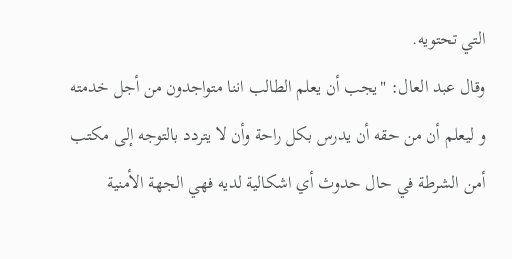التي تحتويه.
وقال عبد العال: "يجب أن يعلم الطالب اننا متواجدون من أجل خدمته و ليعلم أن من حقه أن يدرس بكل راحة وأن لا يتردد بالتوجه إلى مكتب أمن الشرطة في حال حدوث أي اشكالية لديه فهي الجهة الأمنية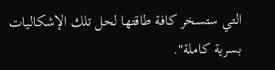التي ستسخر كافة طاقتها لحل تلك الإشكاليات بسرية كاملة".